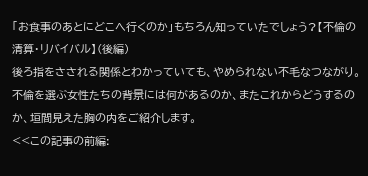「お食事のあとにどこへ行くのか」もちろん知っていたでしょう?【不倫の清算・リバイバル】(後編)
後ろ指をさされる関係とわかっていても、やめられない不毛なつながり。
不倫を選ぶ女性たちの背景には何があるのか、またこれからどうするのか、垣間見えた胸の内をご紹介します。
<<この記事の前編: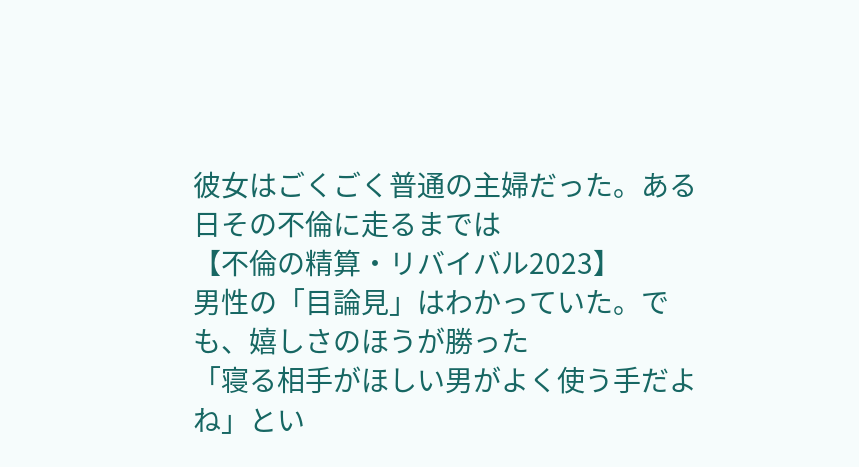彼女はごくごく普通の主婦だった。ある日その不倫に走るまでは
【不倫の精算・リバイバル2023】
男性の「目論見」はわかっていた。でも、嬉しさのほうが勝った
「寝る相手がほしい男がよく使う手だよね」とい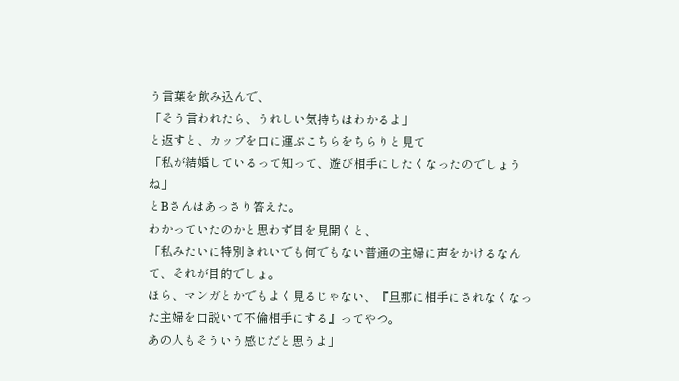う言葉を飲み込んで、
「そう言われたら、うれしい気持ちはわかるよ」
と返すと、カップを口に運ぶこちらをちらりと見て
「私が結婚しているって知って、遊び相手にしたくなったのでしょうね」
とBさんはあっさり答えた。
わかっていたのかと思わず目を見開くと、
「私みたいに特別きれいでも何でもない普通の主婦に声をかけるなんて、それが目的でしょ。
ほら、マンガとかでもよく見るじゃない、『旦那に相手にされなくなった主婦を口説いて不倫相手にする』ってやつ。
あの人もそういう感じだと思うよ」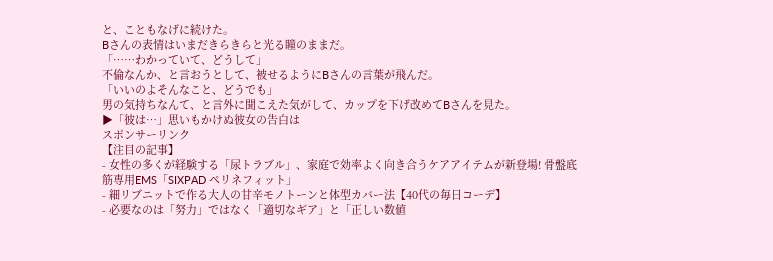と、こともなげに続けた。
Bさんの表情はいまだきらきらと光る瞳のままだ。
「……わかっていて、どうして」
不倫なんか、と言おうとして、被せるようにBさんの言葉が飛んだ。
「いいのよそんなこと、どうでも」
男の気持ちなんて、と言外に聞こえた気がして、カップを下げ改めてBさんを見た。
▶「彼は…」思いもかけぬ彼女の告白は
スポンサーリンク
【注目の記事】
- 女性の多くが経験する「尿トラブル」、家庭で効率よく向き合うケアアイテムが新登場! 骨盤底筋専用EMS「SIXPAD ペリネフィット」
- 細リブニットで作る大人の甘辛モノトーンと体型カバー法【40代の毎日コーデ】
- 必要なのは「努力」ではなく「適切なギア」と「正しい数値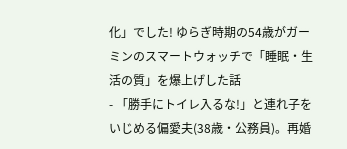化」でした! ゆらぎ時期の54歳がガーミンのスマートウォッチで「睡眠・生活の質」を爆上げした話
- 「勝手にトイレ入るな!」と連れ子をいじめる偏愛夫(38歳・公務員)。再婚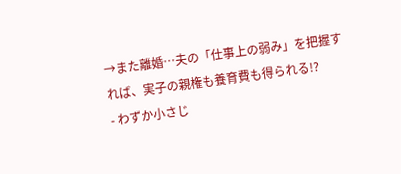→また離婚…夫の「仕事上の弱み」を把握すれば、実子の親権も養育費も得られる!?
- わずか小さじ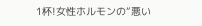1杯!女性ホルモンの“悪い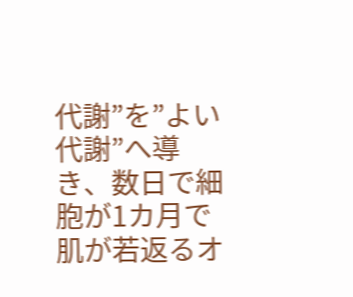代謝”を”よい代謝”へ導き、数日で細胞が1カ月で肌が若返るオ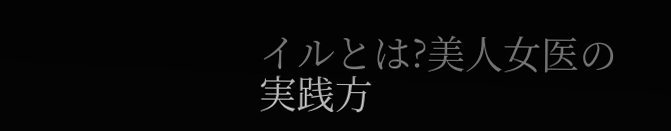イルとは?美人女医の実践方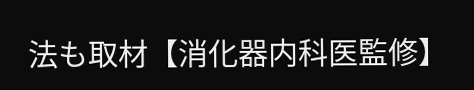法も取材【消化器内科医監修】